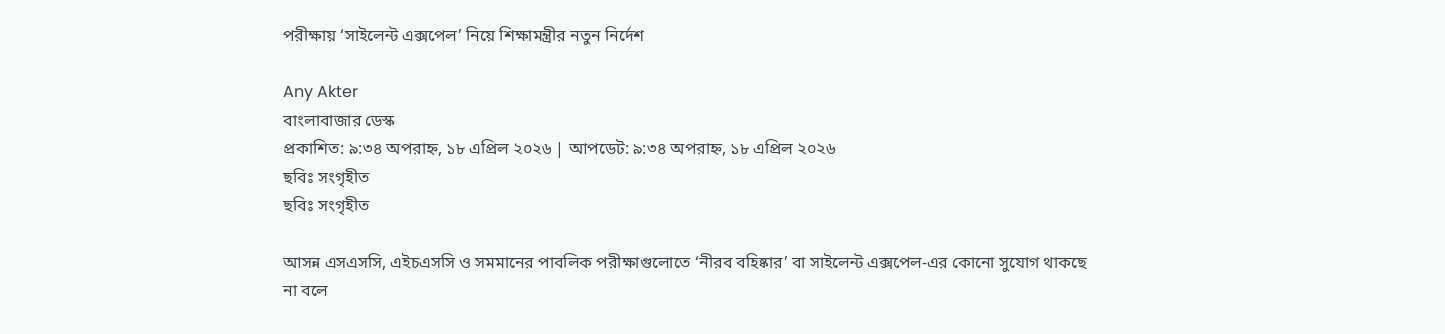পরীক্ষায় ‘সাইলেন্ট এক্সপেল’ নিয়ে শিক্ষামন্ত্রীর নতুন নির্দেশ

Any Akter
বাংলাবাজার ডেস্ক
প্রকাশিত: ৯:৩৪ অপরাহ্ন, ১৮ এপ্রিল ২০২৬ | আপডেট: ৯:৩৪ অপরাহ্ন, ১৮ এপ্রিল ২০২৬
ছবিঃ সংগৃহীত
ছবিঃ সংগৃহীত

আসন্ন এসএসসি, এইচএসসি ও সমমানের পাবলিক পরীক্ষাগুলোতে ‘নীরব বহিষ্কার’ বা সাইলেন্ট এক্সপেল-এর কোনো সুযোগ থাকছে না বলে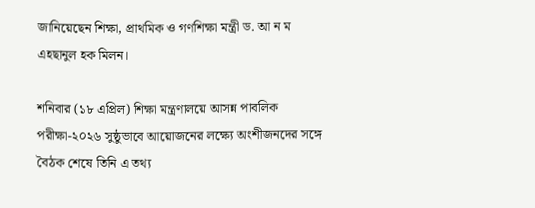জানিয়েছেন শিক্ষা, প্রাথমিক ও গণশিক্ষা মন্ত্রী ড. আ ন ম এহছানুল হক মিলন।

শনিবার (১৮ এপ্রিল) শিক্ষা মন্ত্রণালয়ে আসন্ন পাবলিক পরীক্ষা-২০২৬ সুষ্ঠুভাবে আয়োজনের লক্ষ্যে অংশীজনদের সঙ্গে বৈঠক শেষে তিনি এ তথ্য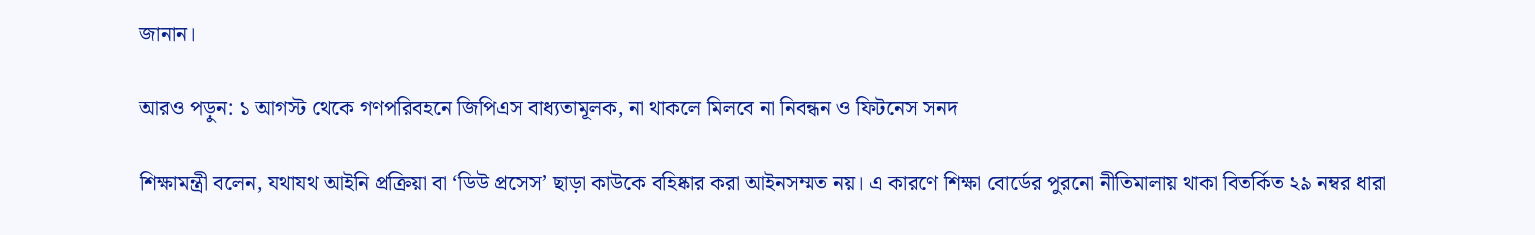জানান।

আরও পড়ুন: ১ আগস্ট থেকে গণপরিবহনে জিপিএস বাধ্যতামূলক, না থাকলে মিলবে না নিবন্ধন ও ফিটনেস সনদ

শিক্ষামন্ত্রী বলেন, যথাযথ আইনি প্রক্রিয়া বা ‘ডিউ প্রসেস’ ছাড়া কাউকে বহিষ্কার করা আইনসম্মত নয়। এ কারণে শিক্ষা বোর্ডের পুরনো নীতিমালায় থাকা বিতর্কিত ২৯ নম্বর ধারা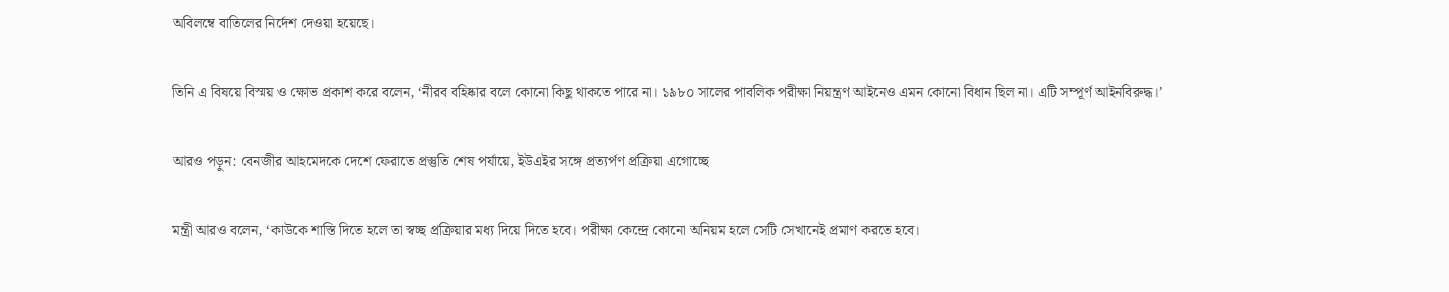অবিলম্বে বাতিলের নির্দেশ দেওয়া হয়েছে।

তিনি এ বিষয়ে বিস্ময় ও ক্ষোভ প্রকাশ করে বলেন, ‘নীরব বহিষ্কার বলে কোনো কিছু থাকতে পারে না। ১৯৮০ সালের পাবলিক পরীক্ষা নিয়ন্ত্রণ আইনেও এমন কোনো বিধান ছিল না। এটি সম্পূর্ণ আইনবিরুদ্ধ।’

আরও পড়ুন: বেনজীর আহমেদকে দেশে ফেরাতে প্রস্তুতি শেষ পর্যায়ে, ইউএইর সঙ্গে প্রত্যর্পণ প্রক্রিয়া এগোচ্ছে

মন্ত্রী আরও বলেন, ‘কাউকে শাস্তি দিতে হলে তা স্বচ্ছ প্রক্রিয়ার মধ্য দিয়ে দিতে হবে। পরীক্ষা কেন্দ্রে কোনো অনিয়ম হলে সেটি সেখানেই প্রমাণ করতে হবে।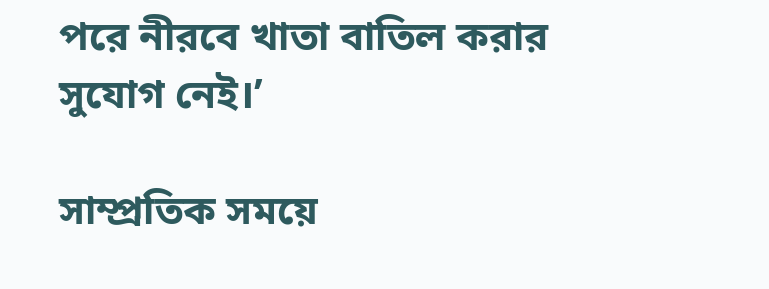পরে নীরবে খাতা বাতিল করার সুযোগ নেই।’

সাম্প্রতিক সময়ে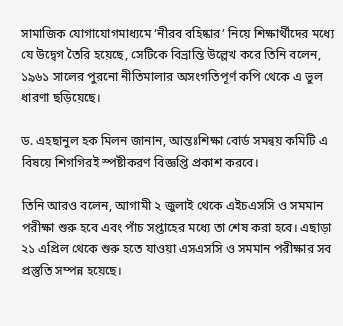সামাজিক যোগাযোগমাধ্যমে ‘নীরব বহিষ্কার’ নিয়ে শিক্ষার্থীদের মধ্যে যে উদ্বেগ তৈরি হয়েছে, সেটিকে বিভ্রান্তি উল্লেখ করে তিনি বলেন, ১৯৬১ সালের পুরনো নীতিমালার অসংগতিপূর্ণ কপি থেকে এ ভুল ধারণা ছড়িয়েছে।

ড. এহছানুল হক মিলন জানান, আন্তঃশিক্ষা বোর্ড সমন্বয় কমিটি এ বিষয়ে শিগগিরই স্পষ্টীকরণ বিজ্ঞপ্তি প্রকাশ করবে।

তিনি আরও বলেন, আগামী ২ জুলাই থেকে এইচএসসি ও সমমান পরীক্ষা শুরু হবে এবং পাঁচ সপ্তাহের মধ্যে তা শেষ করা হবে। এছাড়া ২১ এপ্রিল থেকে শুরু হতে যাওয়া এসএসসি ও সমমান পরীক্ষার সব প্রস্তুতি সম্পন্ন হয়েছে।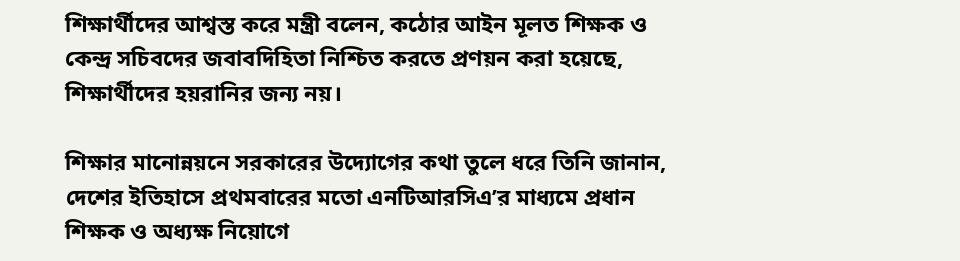শিক্ষার্থীদের আশ্বস্ত করে মন্ত্রী বলেন, কঠোর আইন মূলত শিক্ষক ও কেন্দ্র সচিবদের জবাবদিহিতা নিশ্চিত করতে প্রণয়ন করা হয়েছে, শিক্ষার্থীদের হয়রানির জন্য নয়।

শিক্ষার মানোন্নয়নে সরকারের উদ্যোগের কথা তুলে ধরে তিনি জানান, দেশের ইতিহাসে প্রথমবারের মতো এনটিআরসিএ’র মাধ্যমে প্রধান শিক্ষক ও অধ্যক্ষ নিয়োগে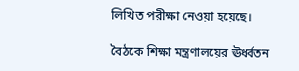লিখিত পরীক্ষা নেওয়া হয়েছে।

বৈঠকে শিক্ষা মন্ত্রণালয়ের ঊর্ধ্বতন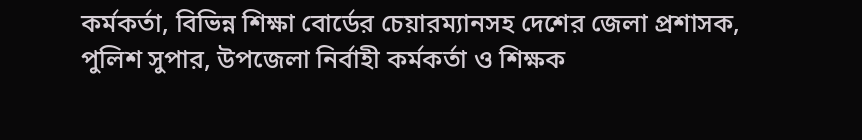কর্মকর্তা, বিভিন্ন শিক্ষা বোর্ডের চেয়ারম্যানসহ দেশের জেলা প্রশাসক, পুলিশ সুপার, উপজেলা নির্বাহী কর্মকর্তা ও শিক্ষক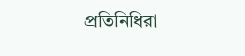প্রতিনিধিরা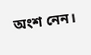অংশ নেন।